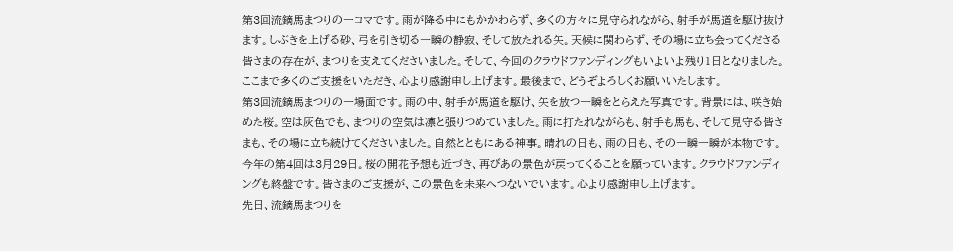第3回流鏑馬まつりの一コマです。雨が降る中にもかかわらず、多くの方々に見守られながら、射手が馬道を駆け抜けます。しぶきを上げる砂、弓を引き切る一瞬の静寂、そして放たれる矢。天候に関わらず、その場に立ち会ってくださる皆さまの存在が、まつりを支えてくださいました。そして、今回のクラウドファンディングもいよいよ残り1日となりました。ここまで多くのご支援をいただき、心より感謝申し上げます。最後まで、どうぞよろしくお願いいたします。
第3回流鏑馬まつりの一場面です。雨の中、射手が馬道を駆け、矢を放つ一瞬をとらえた写真です。背景には、咲き始めた桜。空は灰色でも、まつりの空気は凛と張りつめていました。雨に打たれながらも、射手も馬も、そして見守る皆さまも、その場に立ち続けてくださいました。自然とともにある神事。晴れの日も、雨の日も、その一瞬一瞬が本物です。今年の第4回は3月29日。桜の開花予想も近づき、再びあの景色が戻ってくることを願っています。クラウドファンディングも終盤です。皆さまのご支援が、この景色を未来へつないでいます。心より感謝申し上げます。
先日、流鏑馬まつりを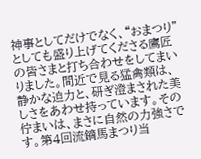神事としてだけでなく、“おまつり”としても盛り上げてくださる鷹匠の皆さまと打ち合わせをしてまいりました。間近で見る猛禽類は、静かな迫力と、研ぎ澄まされた美しさをあわせ持っています。その佇まいは、まさに自然の力強さです。第4回流鏑馬まつり当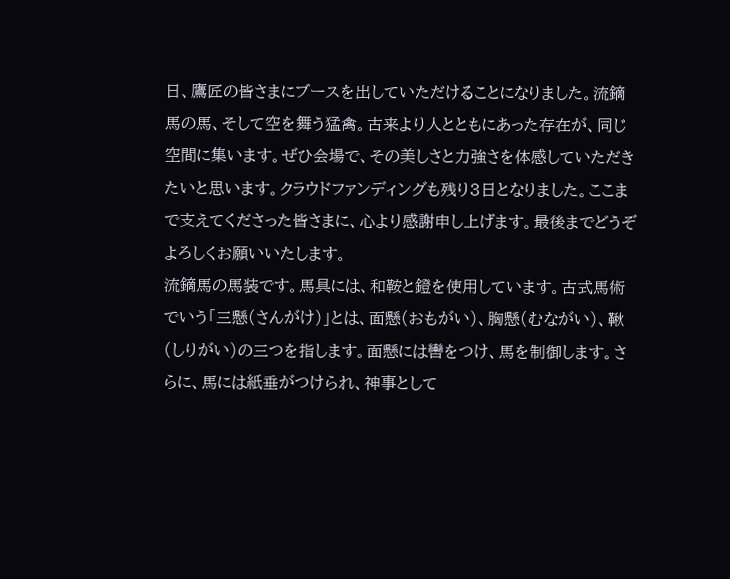日、鷹匠の皆さまにブースを出していただけることになりました。流鏑馬の馬、そして空を舞う猛禽。古来より人とともにあった存在が、同じ空間に集います。ぜひ会場で、その美しさと力強さを体感していただきたいと思います。クラウドファンディングも残り3日となりました。ここまで支えてくださった皆さまに、心より感謝申し上げます。最後までどうぞよろしくお願いいたします。
流鏑馬の馬装です。馬具には、和鞍と鐙を使用しています。古式馬術でいう「三懸(さんがけ)」とは、面懸(おもがい)、胸懸(むながい)、鞦(しりがい)の三つを指します。面懸には轡をつけ、馬を制御します。さらに、馬には紙垂がつけられ、神事として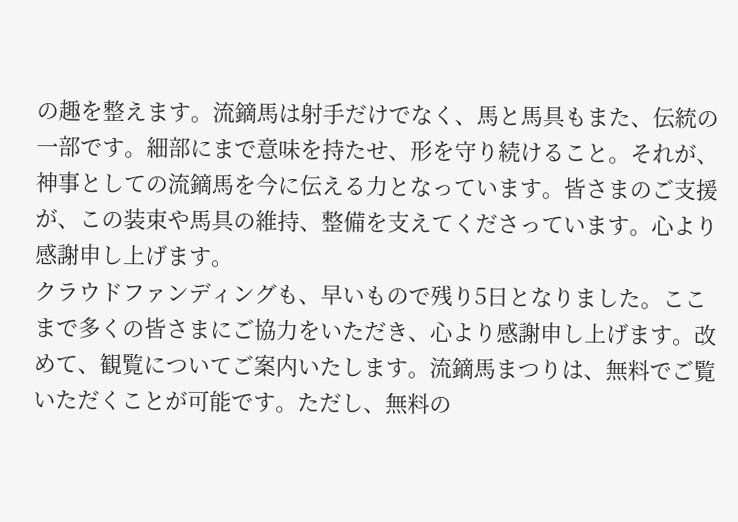の趣を整えます。流鏑馬は射手だけでなく、馬と馬具もまた、伝統の一部です。細部にまで意味を持たせ、形を守り続けること。それが、神事としての流鏑馬を今に伝える力となっています。皆さまのご支援が、この装束や馬具の維持、整備を支えてくださっています。心より感謝申し上げます。
クラウドファンディングも、早いもので残り5日となりました。ここまで多くの皆さまにご協力をいただき、心より感謝申し上げます。改めて、観覧についてご案内いたします。流鏑馬まつりは、無料でご覧いただくことが可能です。ただし、無料の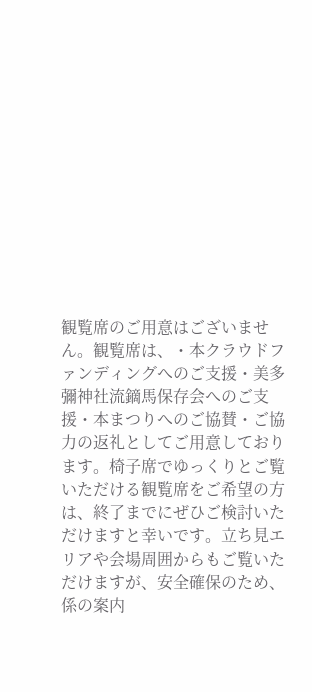観覧席のご用意はございません。観覧席は、・本クラウドファンディングへのご支援・美多彌神社流鏑馬保存会へのご支援・本まつりへのご協賛・ご協力の返礼としてご用意しております。椅子席でゆっくりとご覧いただける観覧席をご希望の方は、終了までにぜひご検討いただけますと幸いです。立ち見エリアや会場周囲からもご覧いただけますが、安全確保のため、係の案内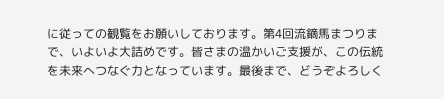に従っての観覧をお願いしております。第4回流鏑馬まつりまで、いよいよ大詰めです。皆さまの温かいご支援が、この伝統を未来へつなぐ力となっています。最後まで、どうぞよろしく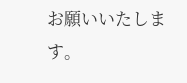お願いいたします。